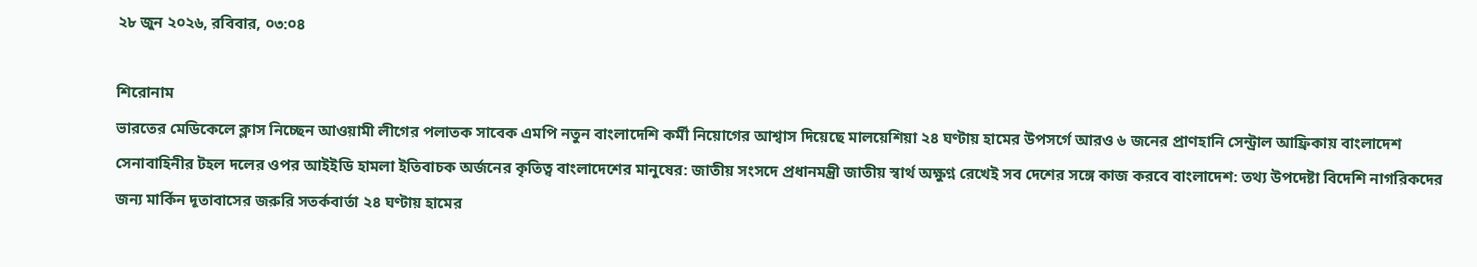২৮ জুন ২০২৬, রবিবার, ০৩:০৪

শিরোনাম
ভারতের মেডিকেলে ক্লাস নিচ্ছেন আওয়ামী লীগের পলাতক সাবেক এমপি নতুন বাংলাদেশি কর্মী নিয়োগের আশ্বাস দিয়েছে মালয়েশিয়া ২৪ ঘণ্টায় হামের উপসর্গে আরও ৬ জনের প্রাণহানি সেন্ট্রাল আফ্রিকায় বাংলাদেশ সেনাবাহিনীর টহল দলের ওপর আইইডি হামলা ইতিবাচক অর্জনের কৃতিত্ব বাংলাদেশের মানুষের: জাতীয় সংসদে প্রধানমন্ত্রী জাতীয় স্বার্থ অক্ষুণ্ন রেখেই সব দেশের সঙ্গে কাজ করবে বাংলাদেশ: তথ্য উপদেষ্টা বিদেশি নাগরিকদের জন্য মার্কিন দূতাবাসের জরুরি সতর্কবার্তা ২৪ ঘণ্টায় হামের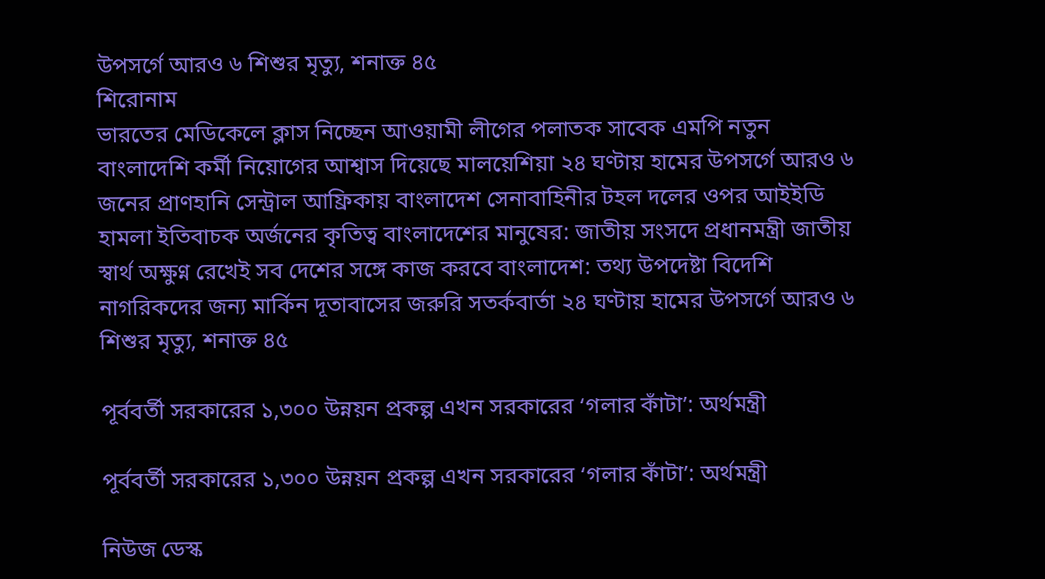উপসর্গে আরও ৬ শিশুর মৃত্যু, শনাক্ত ৪৫
শিরোনাম
ভারতের মেডিকেলে ক্লাস নিচ্ছেন আওয়ামী লীগের পলাতক সাবেক এমপি নতুন বাংলাদেশি কর্মী নিয়োগের আশ্বাস দিয়েছে মালয়েশিয়া ২৪ ঘণ্টায় হামের উপসর্গে আরও ৬ জনের প্রাণহানি সেন্ট্রাল আফ্রিকায় বাংলাদেশ সেনাবাহিনীর টহল দলের ওপর আইইডি হামলা ইতিবাচক অর্জনের কৃতিত্ব বাংলাদেশের মানুষের: জাতীয় সংসদে প্রধানমন্ত্রী জাতীয় স্বার্থ অক্ষুণ্ন রেখেই সব দেশের সঙ্গে কাজ করবে বাংলাদেশ: তথ্য উপদেষ্টা বিদেশি নাগরিকদের জন্য মার্কিন দূতাবাসের জরুরি সতর্কবার্তা ২৪ ঘণ্টায় হামের উপসর্গে আরও ৬ শিশুর মৃত্যু, শনাক্ত ৪৫

পূর্ববর্তী সরকারের ১,৩০০ উন্নয়ন প্রকল্প এখন সরকারের ‘গলার কাঁটা’: অর্থমন্ত্রী

পূর্ববর্তী সরকারের ১,৩০০ উন্নয়ন প্রকল্প এখন সরকারের ‘গলার কাঁটা’: অর্থমন্ত্রী

নিউজ ডেস্ক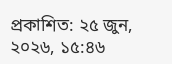প্রকাশিত: ২৫ জুন, ২০২৬, ১৫:৪৬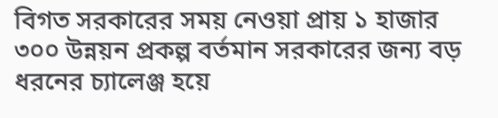বিগত সরকারের সময় নেওয়া প্রায় ১ হাজার ৩০০ উন্নয়ন প্রকল্প বর্তমান সরকারের জন্য বড় ধরনের চ্যালেঞ্জ হয়ে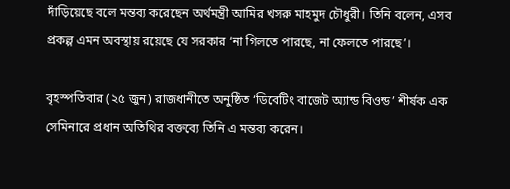দাঁড়িয়েছে বলে মন্তব্য করেছেন অর্থমন্ত্রী আমির খসরু মাহমুদ চৌধুরী। তিনি বলেন, এসব প্রকল্প এমন অবস্থায় রয়েছে যে সরকার ‘না গিলতে পারছে, না ফেলতে পারছে’।

বৃহস্পতিবার (২৫ জুন) রাজধানীতে অনুষ্ঠিত ‘ডিবেটিং বাজেট অ্যান্ড বিওন্ড’ শীর্ষক এক সেমিনারে প্রধান অতিথির বক্তব্যে তিনি এ মন্তব্য করেন।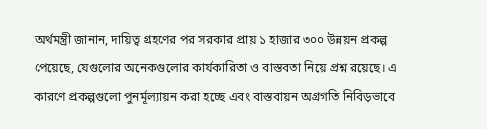অর্থমন্ত্রী জানান, দায়িত্ব গ্রহণের পর সরকার প্রায় ১ হাজার ৩০০ উন্নয়ন প্রকল্প পেয়েছে, যেগুলোর অনেকগুলোর কার্যকারিতা ও বাস্তবতা নিয়ে প্রশ্ন রয়েছে। এ কারণে প্রকল্পগুলো পুনর্মূল্যায়ন করা হচ্ছে এবং বাস্তবায়ন অগ্রগতি নিবিড়ভাবে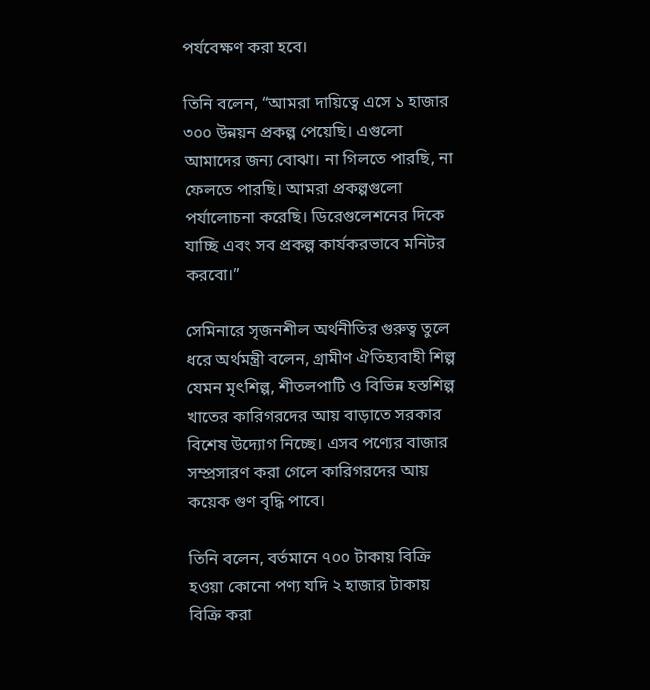পর্যবেক্ষণ করা হবে।

তিনি বলেন, “আমরা দায়িত্বে এসে ১ হাজার ৩০০ উন্নয়ন প্রকল্প পেয়েছি। এগুলো আমাদের জন্য বোঝা। না গিলতে পারছি, না ফেলতে পারছি। আমরা প্রকল্পগুলো পর্যালোচনা করেছি। ডিরেগুলেশনের দিকে যাচ্ছি এবং সব প্রকল্প কার্যকরভাবে মনিটর করবো।”

সেমিনারে সৃজনশীল অর্থনীতির গুরুত্ব তুলে ধরে অর্থমন্ত্রী বলেন, গ্রামীণ ঐতিহ্যবাহী শিল্প যেমন মৃৎশিল্প, শীতলপাটি ও বিভিন্ন হস্তশিল্প খাতের কারিগরদের আয় বাড়াতে সরকার বিশেষ উদ্যোগ নিচ্ছে। এসব পণ্যের বাজার সম্প্রসারণ করা গেলে কারিগরদের আয় কয়েক গুণ বৃদ্ধি পাবে।

তিনি বলেন, বর্তমানে ৭০০ টাকায় বিক্রি হওয়া কোনো পণ্য যদি ২ হাজার টাকায় বিক্রি করা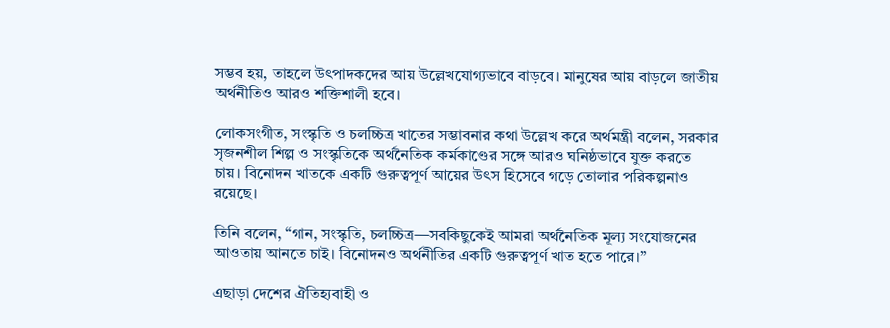সম্ভব হয়, তাহলে উৎপাদকদের আয় উল্লেখযোগ্যভাবে বাড়বে। মানুষের আয় বাড়লে জাতীয় অর্থনীতিও আরও শক্তিশালী হবে।

লোকসংগীত, সংস্কৃতি ও চলচ্চিত্র খাতের সম্ভাবনার কথা উল্লেখ করে অর্থমন্ত্রী বলেন, সরকার সৃজনশীল শিল্প ও সংস্কৃতিকে অর্থনৈতিক কর্মকাণ্ডের সঙ্গে আরও ঘনিষ্ঠভাবে যুক্ত করতে চায়। বিনোদন খাতকে একটি গুরুত্বপূর্ণ আয়ের উৎস হিসেবে গড়ে তোলার পরিকল্পনাও রয়েছে।

তিনি বলেন, “গান, সংস্কৃতি, চলচ্চিত্র—সবকিছুকেই আমরা অর্থনৈতিক মূল্য সংযোজনের আওতায় আনতে চাই। বিনোদনও অর্থনীতির একটি গুরুত্বপূর্ণ খাত হতে পারে।”

এছাড়া দেশের ঐতিহ্যবাহী ও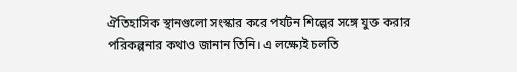ঐতিহাসিক স্থানগুলো সংস্কার করে পর্যটন শিল্পের সঙ্গে যুক্ত করার পরিকল্পনার কথাও জানান তিনি। এ লক্ষ্যেই চলতি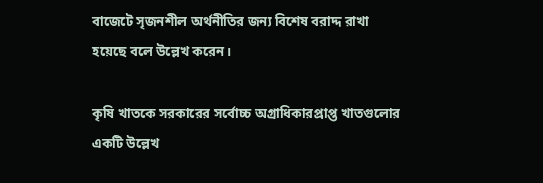বাজেটে সৃজনশীল অর্থনীতির জন্য বিশেষ বরাদ্দ রাখা হয়েছে বলে উল্লেখ করেন।

কৃষি খাতকে সরকারের সর্বোচ্চ অগ্রাধিকারপ্রাপ্ত খাতগুলোর একটি উল্লেখ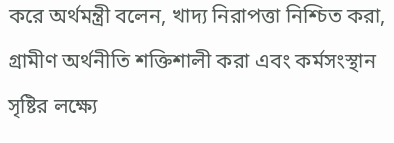করে অর্থমন্ত্রী বলেন, খাদ্য নিরাপত্তা নিশ্চিত করা, গ্রামীণ অর্থনীতি শক্তিশালী করা এবং কর্মসংস্থান সৃষ্টির লক্ষ্যে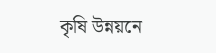কৃষি উন্নয়নে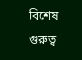বিশেষ গুরুত্ব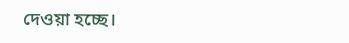দেওয়া হচ্ছে।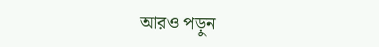আরও পড়ুন